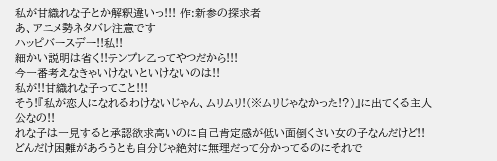私が甘織れな子とか解釈違いっ!!! 作:新参の探求者
あ、アニメ勢ネタバレ注意です
ハッピバースデー!!私!!
細かい説明は省く!!テンプレ乙ってやつだから!!!
今一番考えなきゃいけないといけないのは!!
私が!!甘織れな子ってこと!!!
そう!『私が恋人になれるわけないじゃん、ムリムリ!(※ムリじゃなかった!?)』に出てくる主人公なの!!
れな子は一見すると承認欲求高いのに自己肯定感が低い面倒くさい女の子なんだけど!!どんだけ困難があろうとも自分じゃ絶対に無理だって分かってるのにそれで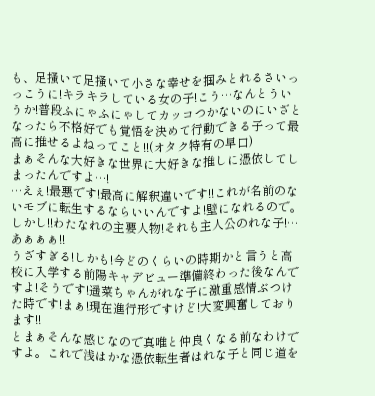も、足掻いて足掻いて小さな幸せを掴みとれるさいっっこうに!キラキラしている女の子!こう…なんとういうか!普段ふにゃふにゃしてカッコつかないのにいざとなったら不格好でも覚悟を決めて行動できる子って最高に推せるよねってこと!!(オタク特有の早口)
まぁそんな大好きな世界に大好きな推しに憑依してしまったんですよ…!
…えぇ!最悪です!最高に解釈違いです!!これが名前のないモブに転生するならいいんですよ!壁になれるので。しかし!!わたなれの主要人物!それも主人公のれな子!…あぁぁぁ!!
うざすぎる!しかも!今どのくらいの時期かと言うと高校に入学する前陽キャデビュー準備終わった後なんですよ!そうです!遥菜ちゃんがれな子に激重感情ぶつけた時です!まぁ!現在進行形ですけど!大変興奮しております!!
とまぁそんな感じなので真唯と仲良くなる前なわけですよ。これで浅はかな憑依転生者はれな子と同じ道を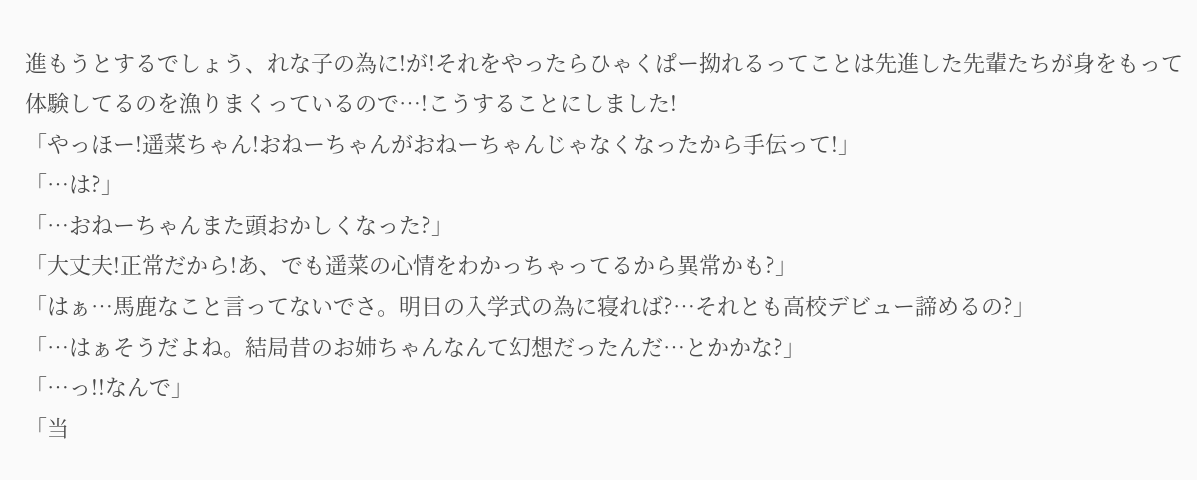進もうとするでしょう、れな子の為に!が!それをやったらひゃくぱー拗れるってことは先進した先輩たちが身をもって体験してるのを漁りまくっているので…!こうすることにしました!
「やっほー!遥菜ちゃん!おねーちゃんがおねーちゃんじゃなくなったから手伝って!」
「…は?」
「…おねーちゃんまた頭おかしくなった?」
「大丈夫!正常だから!あ、でも遥菜の心情をわかっちゃってるから異常かも?」
「はぁ…馬鹿なこと言ってないでさ。明日の入学式の為に寝れば?…それとも高校デビュー諦めるの?」
「…はぁそうだよね。結局昔のお姉ちゃんなんて幻想だったんだ…とかかな?」
「…っ!!なんで」
「当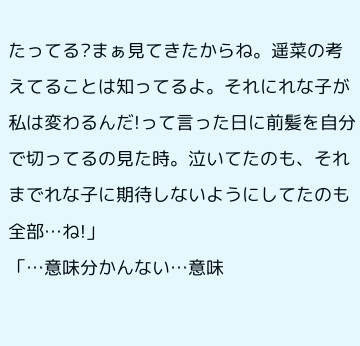たってる?まぁ見てきたからね。遥菜の考えてることは知ってるよ。それにれな子が私は変わるんだ!って言った日に前髪を自分で切ってるの見た時。泣いてたのも、それまでれな子に期待しないようにしてたのも全部…ね!」
「…意味分かんない…意味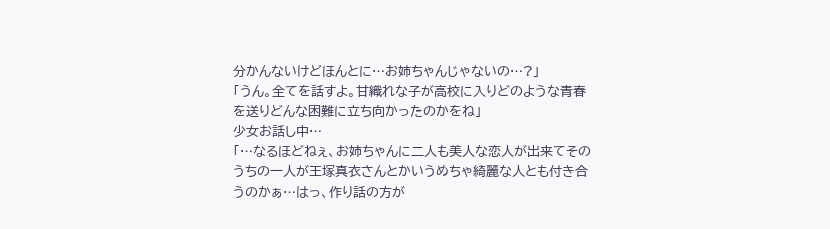分かんないけどほんとに…お姉ちゃんじゃないの…?」
「うん。全てを話すよ。甘織れな子が高校に入りどのような青春を送りどんな困難に立ち向かったのかをね」
少女お話し中…
「…なるほどねぇ、お姉ちゃんに二人も美人な恋人が出来てそのうちの一人が王塚真衣さんとかいうめちゃ綺麗な人とも付き合うのかぁ…はっ、作り話の方が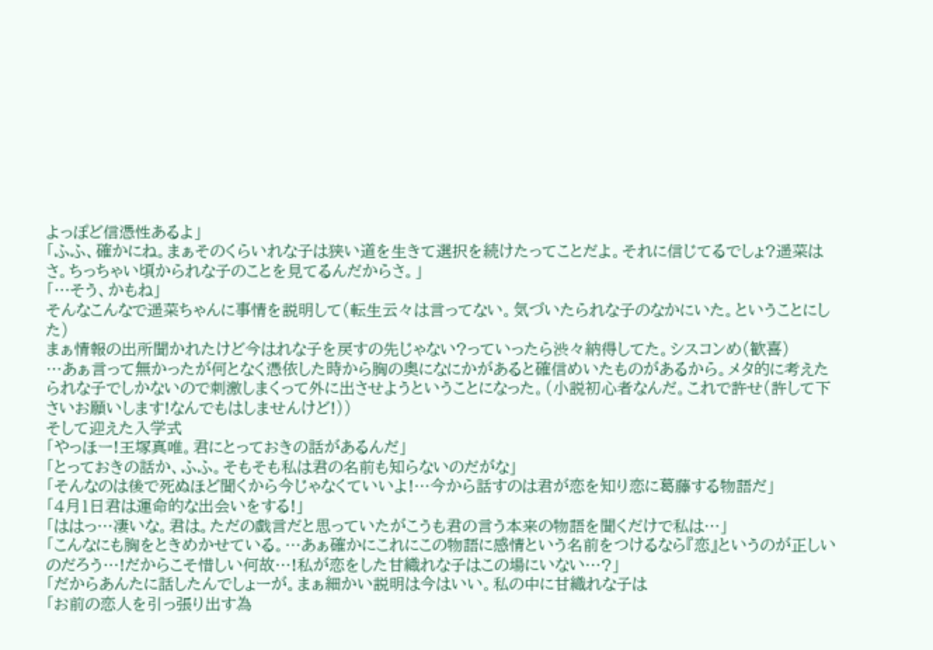よっぽど信憑性あるよ」
「ふふ、確かにね。まぁそのくらいれな子は狭い道を生きて選択を続けたってことだよ。それに信じてるでしょ?遥菜はさ。ちっちゃい頃かられな子のことを見てるんだからさ。」
「…そう、かもね」
そんなこんなで遥菜ちゃんに事情を説明して(転生云々は言ってない。気づいたられな子のなかにいた。ということにした)
まぁ情報の出所聞かれたけど今はれな子を戻すの先じゃない?っていったら渋々納得してた。シスコンめ(歓喜)
…あぁ言って無かったが何となく憑依した時から胸の奥になにかがあると確信めいたものがあるから。メタ的に考えたられな子でしかないので刺激しまくって外に出させようということになった。(小説初心者なんだ。これで許せ(許して下さいお願いします!なんでもはしませんけど!))
そして迎えた入学式
「やっほー!王塚真唯。君にとっておきの話があるんだ」
「とっておきの話か、ふふ。そもそも私は君の名前も知らないのだがな」
「そんなのは後で死ぬほど聞くから今じゃなくていいよ!…今から話すのは君が恋を知り恋に葛藤する物語だ」
「4月1日君は運命的な出会いをする!」
「ははっ…凄いな。君は。ただの戯言だと思っていたがこうも君の言う本来の物語を聞くだけで私は…」
「こんなにも胸をときめかせている。…あぁ確かにこれにこの物語に感情という名前をつけるなら『恋』というのが正しいのだろう…!だからこそ惜しい何故…!私が恋をした甘織れな子はこの場にいない…?」
「だからあんたに話したんでしょーが。まぁ細かい説明は今はいい。私の中に甘織れな子は
「お前の恋人を引っ張り出す為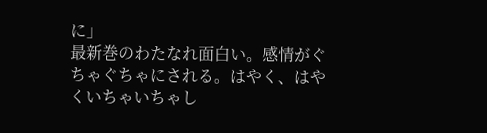に」
最新巻のわたなれ面白い。感情がぐちゃぐちゃにされる。はやく、はやくいちゃいちゃし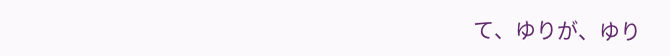て、ゆりが、ゆり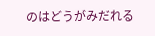のはどうがみだれる